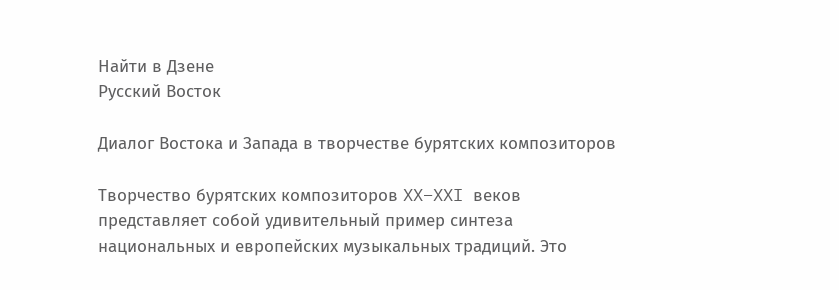Найти в Дзене
Русский Восток

Диалог Востока и Запада в творчестве бурятских композиторов

Творчество бурятских композиторов XX–XXI веков представляет собой удивительный пример синтеза национальных и европейских музыкальных традиций. Это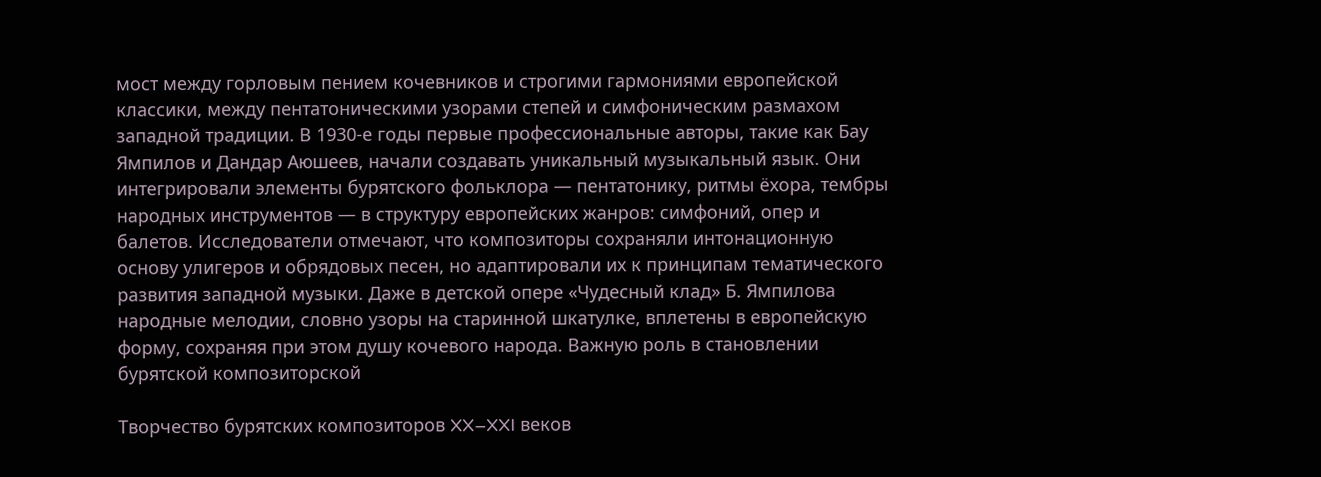мост между горловым пением кочевников и строгими гармониями европейской классики, между пентатоническими узорами степей и симфоническим размахом западной традиции. В 1930-е годы первые профессиональные авторы, такие как Бау Ямпилов и Дандар Аюшеев, начали создавать уникальный музыкальный язык. Они интегрировали элементы бурятского фольклора — пентатонику, ритмы ёхора, тембры народных инструментов — в структуру европейских жанров: симфоний, опер и балетов. Исследователи отмечают, что композиторы сохраняли интонационную основу улигеров и обрядовых песен, но адаптировали их к принципам тематического развития западной музыки. Даже в детской опере «Чудесный клад» Б. Ямпилова народные мелодии, словно узоры на старинной шкатулке, вплетены в европейскую форму, сохраняя при этом душу кочевого народа. Важную роль в становлении бурятской композиторской

Творчество бурятских композиторов XX–XXI веков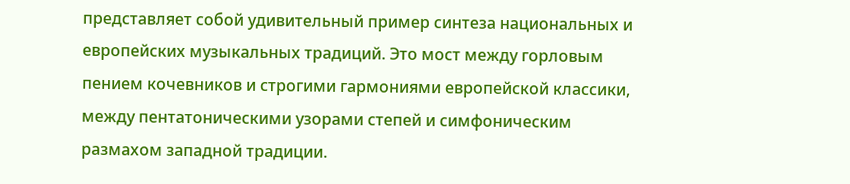представляет собой удивительный пример синтеза национальных и европейских музыкальных традиций. Это мост между горловым пением кочевников и строгими гармониями европейской классики, между пентатоническими узорами степей и симфоническим размахом западной традиции.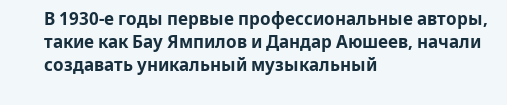В 1930-е годы первые профессиональные авторы, такие как Бау Ямпилов и Дандар Аюшеев, начали создавать уникальный музыкальный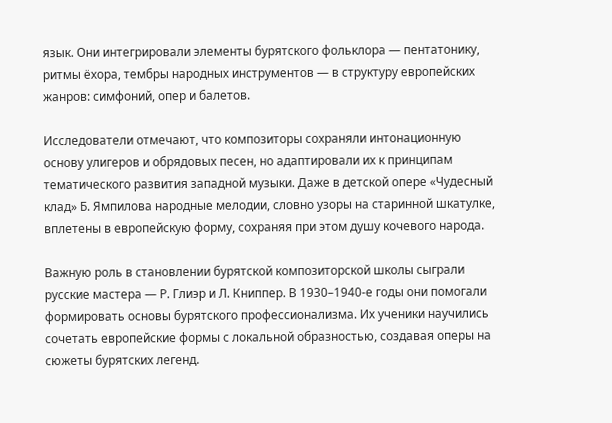язык. Они интегрировали элементы бурятского фольклора — пентатонику, ритмы ёхора, тембры народных инструментов — в структуру европейских жанров: симфоний, опер и балетов.

Исследователи отмечают, что композиторы сохраняли интонационную основу улигеров и обрядовых песен, но адаптировали их к принципам тематического развития западной музыки. Даже в детской опере «Чудесный клад» Б. Ямпилова народные мелодии, словно узоры на старинной шкатулке, вплетены в европейскую форму, сохраняя при этом душу кочевого народа.

Важную роль в становлении бурятской композиторской школы сыграли русские мастера — Р. Глиэр и Л. Книппер. В 1930–1940-е годы они помогали формировать основы бурятского профессионализма. Их ученики научились сочетать европейские формы с локальной образностью, создавая оперы на сюжеты бурятских легенд.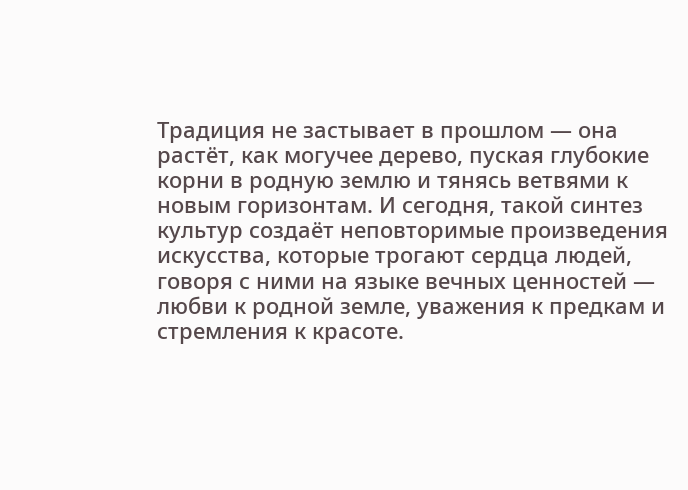Традиция не застывает в прошлом — она растёт, как могучее дерево, пуская глубокие корни в родную землю и тянясь ветвями к новым горизонтам. И сегодня, такой синтез культур создаёт неповторимые произведения искусства, которые трогают сердца людей, говоря с ними на языке вечных ценностей — любви к родной земле, уважения к предкам и стремления к красоте.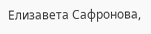Елизавета Сафронова,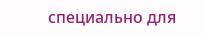специально для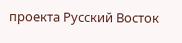проекта Русский Восток